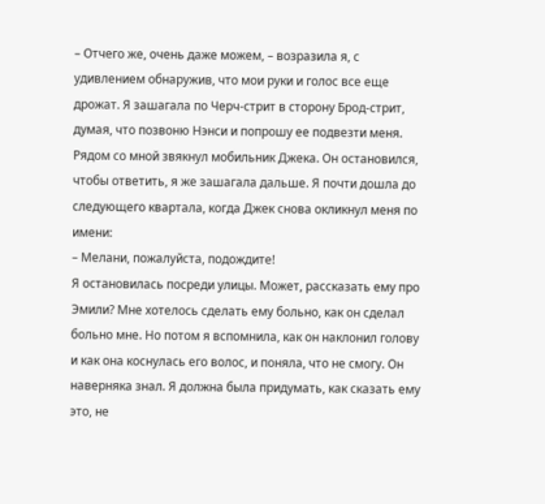– Отчего же, очень даже можем, – возразила я, с удивлением обнаружив, что мои руки и голос все еще дрожат. Я зашагала по Черч-стрит в сторону Брод-стрит, думая, что позвоню Нэнси и попрошу ее подвезти меня.
Рядом со мной звякнул мобильник Джека. Он остановился, чтобы ответить, я же зашагала дальше. Я почти дошла до следующего квартала, когда Джек снова окликнул меня по имени:
– Мелани, пожалуйста, подождите!
Я остановилась посреди улицы. Может, рассказать ему про Эмили? Мне хотелось сделать ему больно, как он сделал больно мне. Но потом я вспомнила, как он наклонил голову и как она коснулась его волос, и поняла, что не смогу. Он наверняка знал. Я должна была придумать, как сказать ему это, не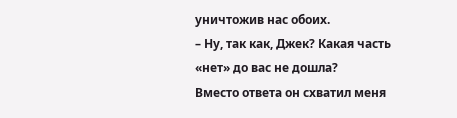уничтожив нас обоих.
– Ну, так как, Джек? Какая часть «нет» до вас не дошла?
Вместо ответа он схватил меня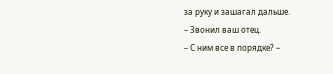за руку и зашагал дальше.
– Звонил ваш отец.
– С ним все в порядке? –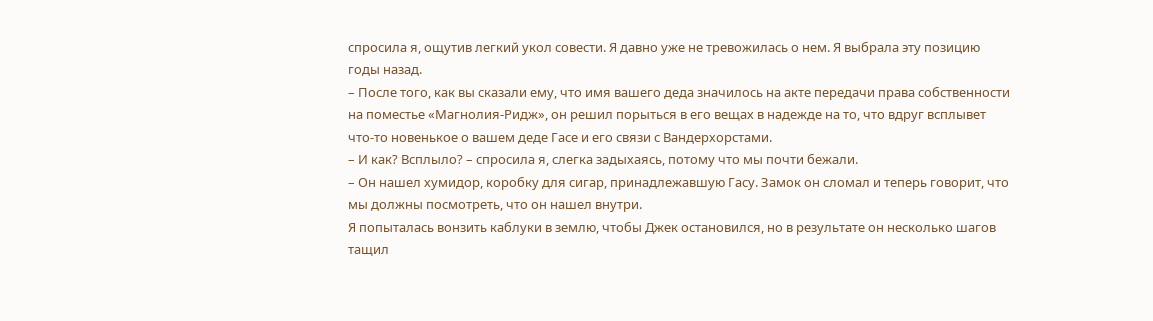спросила я, ощутив легкий укол совести. Я давно уже не тревожилась о нем. Я выбрала эту позицию годы назад.
– После того, как вы сказали ему, что имя вашего деда значилось на акте передачи права собственности на поместье «Магнолия-Ридж», он решил порыться в его вещах в надежде на то, что вдруг всплывет что-то новенькое о вашем деде Гасе и его связи с Вандерхорстами.
– И как? Всплыло? – спросила я, слегка задыхаясь, потому что мы почти бежали.
– Он нашел хумидор, коробку для сигар, принадлежавшую Гасу. Замок он сломал и теперь говорит, что мы должны посмотреть, что он нашел внутри.
Я попыталась вонзить каблуки в землю, чтобы Джек остановился, но в результате он несколько шагов тащил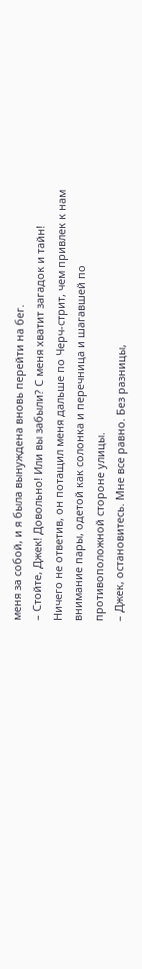меня за собой, и я была вынуждена вновь перейти на бег.
– Стойте, Джек! Довольно! Или вы забыли? С меня хватит загадок и тайн!
Ничего не ответив, он потащил меня дальше по Черч-стрит, чем привлек к нам внимание пары, одетой как солонка и перечница и шагавшей по противоположной стороне улицы.
– Джек, остановитесь. Мне все равно. Без разницы,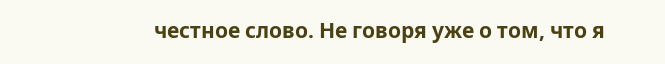честное слово. Не говоря уже о том, что я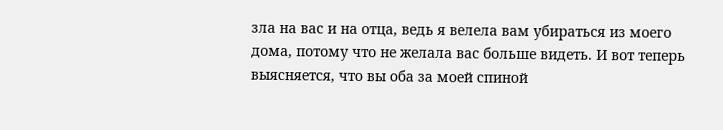зла на вас и на отца, ведь я велела вам убираться из моего дома, потому что не желала вас больше видеть. И вот теперь выясняется, что вы оба за моей спиной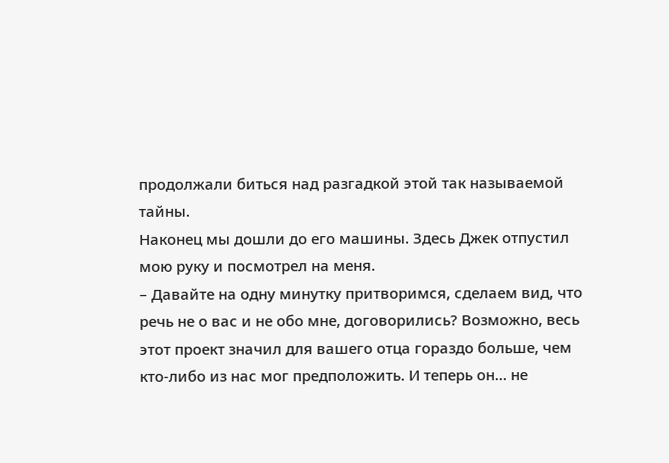продолжали биться над разгадкой этой так называемой тайны.
Наконец мы дошли до его машины. Здесь Джек отпустил мою руку и посмотрел на меня.
– Давайте на одну минутку притворимся, сделаем вид, что речь не о вас и не обо мне, договорились? Возможно, весь этот проект значил для вашего отца гораздо больше, чем кто-либо из нас мог предположить. И теперь он… не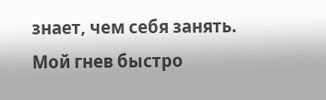знает, чем себя занять.
Мой гнев быстро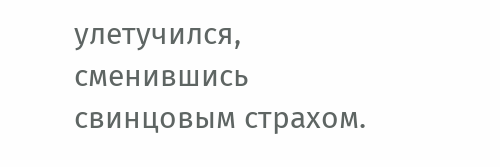улетучился, сменившись свинцовым страхом.